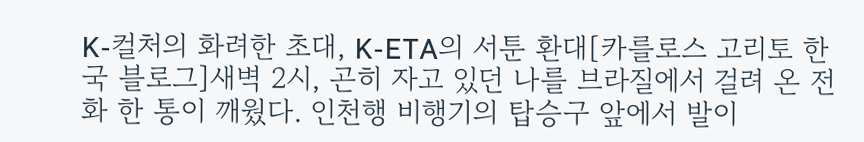K-컬처의 화려한 초대, K-ETA의 서툰 환대[카를로스 고리토 한국 블로그]새벽 2시, 곤히 자고 있던 나를 브라질에서 걸려 온 전화 한 통이 깨웠다. 인천행 비행기의 탑승구 앞에서 발이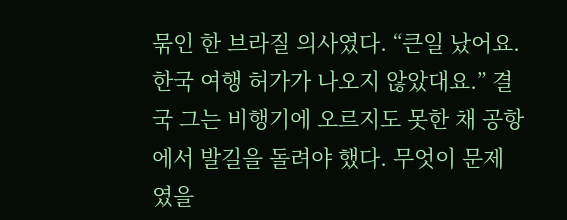묶인 한 브라질 의사였다. “큰일 났어요. 한국 여행 허가가 나오지 않았대요.” 결국 그는 비행기에 오르지도 못한 채 공항에서 발길을 돌려야 했다. 무엇이 문제였을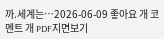까.세계는…2026-06-09 좋아요 개 코멘트 개 PDF지면보기